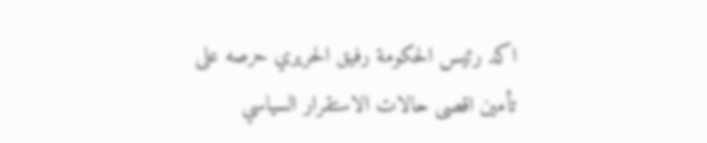اكد رئيس الحكومة رفيق الحريري حرصه على تأمين اقصى حالات الاستقرار السياسي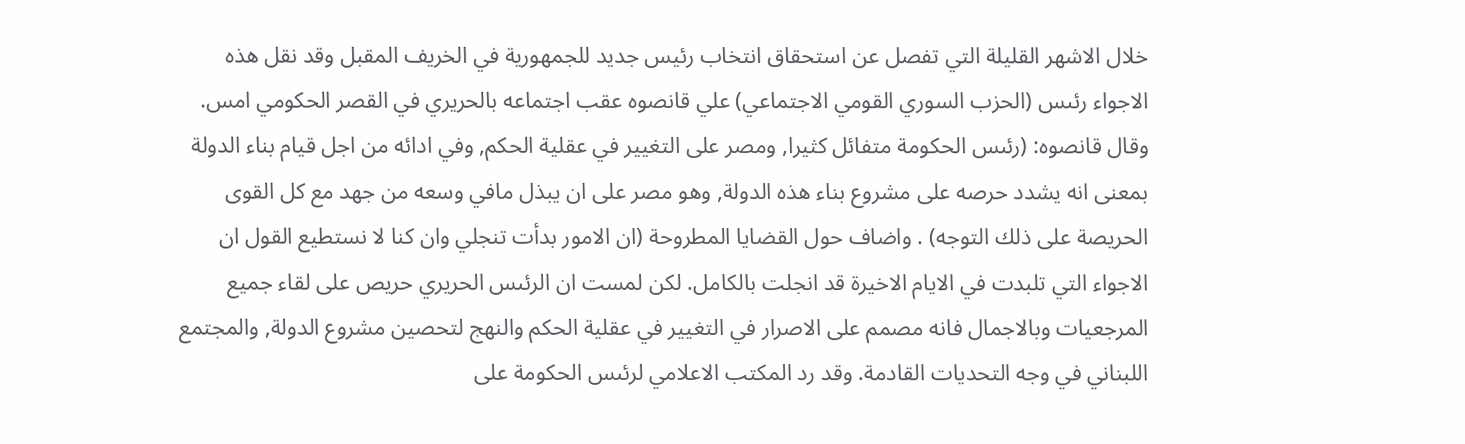خلال الاشهر القليلة التي تفصل عن استحقاق انتخاب رئيس جديد للجمهورية في الخريف المقبل وقد نقل هذه الاجواء رئىس (الحزب السوري القومي الاجتماعي) علي قانصوه عقب اجتماعه بالحريري في القصر الحكومي امس. وقال قانصوه: (رئىس الحكومة متفائل كثيرا, ومصر على التغيير في عقلية الحكم, وفي ادائه من اجل قيام بناء الدولة بمعنى انه يشدد حرصه على مشروع بناء هذه الدولة, وهو مصر على ان يبذل مافي وسعه من جهد مع كل القوى الحريصة على ذلك التوجه) . واضاف حول القضايا المطروحة (ان الامور بدأت تنجلي وان كنا لا نستطيع القول ان الاجواء التي تلبدت في الايام الاخيرة قد انجلت بالكامل. لكن لمست ان الرئىس الحريري حريص على لقاء جميع المرجعيات وبالاجمال فانه مصمم على الاصرار في التغيير في عقلية الحكم والنهج لتحصين مشروع الدولة, والمجتمع اللبناني في وجه التحديات القادمة. وقد رد المكتب الاعلامي لرئىس الحكومة على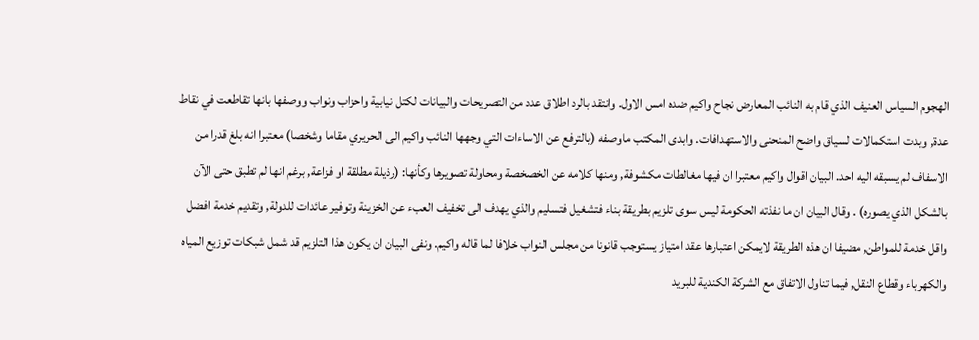الهجوم السياس العنيف الذي قام به النائب المعارض نجاح واكيم ضده امس الاول. وانتقد بالرد اطلاق عدد من التصريحات والبيانات لكتل نيابية واحزاب ونواب ووصفها بانها تقاطعت في نقاط عدة, وبدت استكمالات لسياق واضح المنحنى والاستهدافات. وابدى المكتب ماوصفه (بالترفع عن الاساءات التي وجهها النائب واكيم الى الحريري مقاما وشخصا) معتبرا انه بلغ قدرا من الاسفاف لم يسبقه اليه احد. البيان اقوال واكيم معتبرا ان فيها مغالطات مكشوفة, ومنها كلامه عن الخصخصة ومحاولة تصويرها وكأنها: (رذيلة مطلقة او فزاعة, برغم انها لم تطبق حتى الآن بالشكل الذي يصوره) . وقال البيان ان ما نفذته الحكومة ليس سوى تلزيم بطريقة بناء فتشغيل فتسليم والذي يهدف الى تخفيف العبء عن الخزينة وتوفير عائدات للدولة, وتقديم خدمة افضل واقل خدمة للمواطن, مضيفا ان هذه الطريقة لايمكن اعتبارها عقد امتياز يستوجب قانونا من مجلس النواب خلافا لما قاله واكيم. ونفى البيان ان يكون هذا التلزيم قد شمل شبكات توزيع المياه والكهرباء وقطاع النقل, فيما تناول الاتفاق مع الشركة الكندية للبريد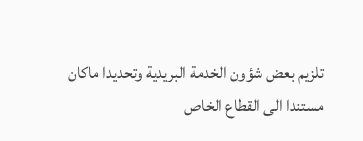تلزيم بعض شؤون الخدمة البريدية وتحديدا ماكان مستندا الى القطاع الخاص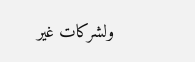ولشركات غير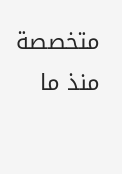متخصصة منذ ما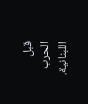قبل الحرب اللبنانية.